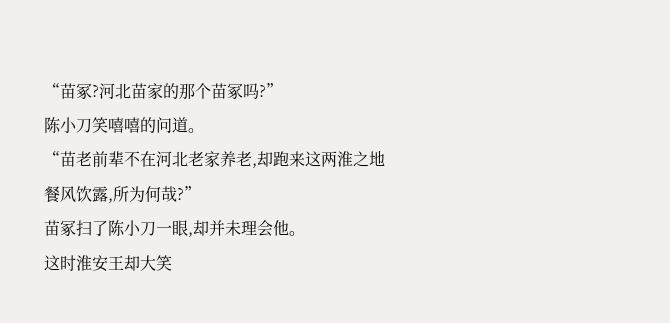“苗冢?河北苗家的那个苗冢吗?”
陈小刀笑嘻嘻的问道。
“苗老前辈不在河北老家养老,却跑来这两淮之地餐风饮露,所为何哉?”
苗冢扫了陈小刀一眼,却并未理会他。
这时淮安王却大笑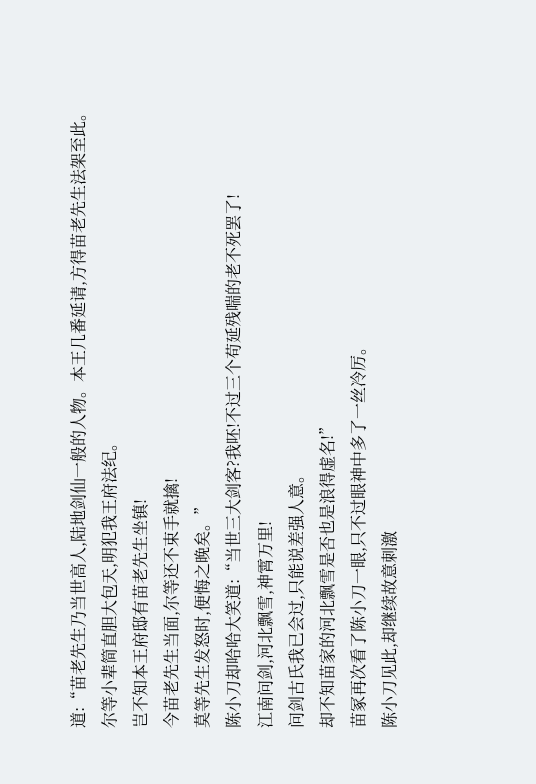道:“苗老先生乃当世高人,陆地剑仙一般的人物。本王几番延请,方得苗老先生法架至此。
尔等小辈简直胆大包天,明犯我王府法纪。
岂不知本王府邸有苗老先生坐镇!
今苗老先生当面,尔等还不束手就擒!
莫等先生发怒时,便悔之晚矣。”
陈小刀却哈哈大笑道:“当世三大剑客?我呸!不过三个苟延残喘的老不死罢了!
江南问剑,河北飘雪,神霄万里!
问剑古氏我已会过,只能说差强人意。
却不知苗家的河北飘雪是否也是浪得虚名!”
苗冢再次看了陈小刀一眼,只不过眼神中多了一丝冷厉。
陈小刀见此,却继续故意刺激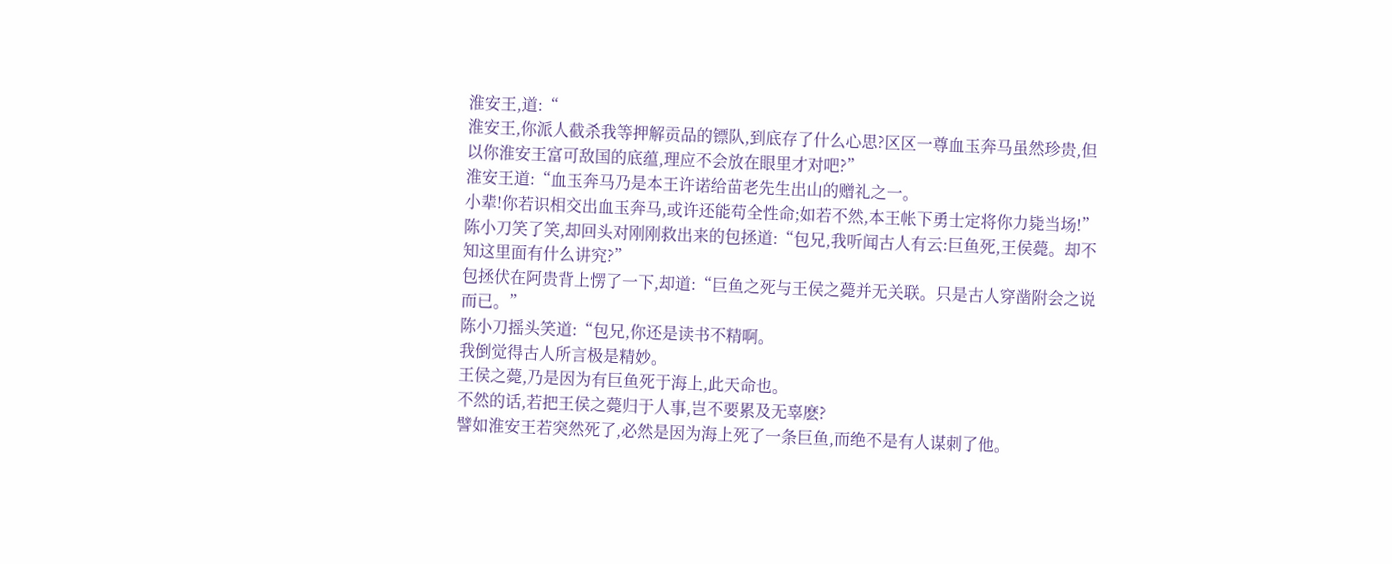淮安王,道:“
淮安王,你派人截杀我等押解贡品的镖队,到底存了什么心思?区区一尊血玉奔马虽然珍贵,但以你淮安王富可敌国的底蕴,理应不会放在眼里才对吧?”
淮安王道:“血玉奔马乃是本王许诺给苗老先生出山的赠礼之一。
小辈!你若识相交出血玉奔马,或许还能苟全性命;如若不然,本王帐下勇士定将你力毙当场!”
陈小刀笑了笑,却回头对刚刚救出来的包拯道:“包兄,我听闻古人有云:巨鱼死,王侯薨。却不知这里面有什么讲究?”
包拯伏在阿贵背上愣了一下,却道:“巨鱼之死与王侯之薨并无关联。只是古人穿凿附会之说而已。”
陈小刀摇头笑道:“包兄,你还是读书不精啊。
我倒觉得古人所言极是精妙。
王侯之薨,乃是因为有巨鱼死于海上,此天命也。
不然的话,若把王侯之薨归于人事,岂不要累及无辜麽?
譬如淮安王若突然死了,必然是因为海上死了一条巨鱼,而绝不是有人谋刺了他。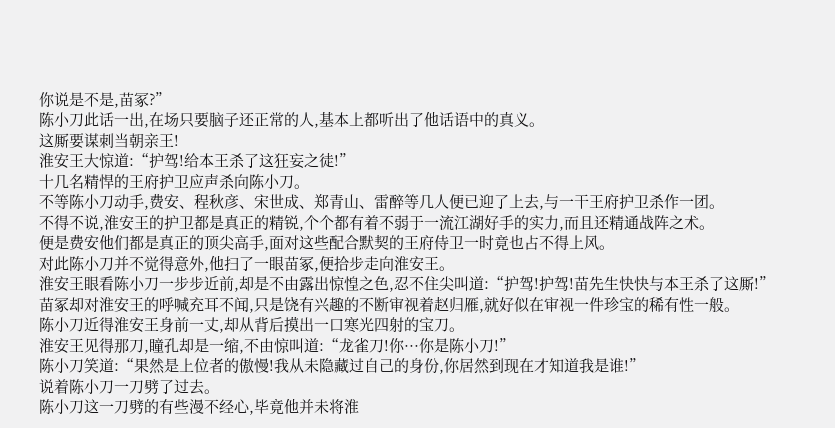你说是不是,苗冢?”
陈小刀此话一出,在场只要脑子还正常的人,基本上都听出了他话语中的真义。
这厮要谋刺当朝亲王!
淮安王大惊道:“护驾!给本王杀了这狂妄之徒!”
十几名精悍的王府护卫应声杀向陈小刀。
不等陈小刀动手,费安、程秋彦、宋世成、郑青山、雷醉等几人便已迎了上去,与一干王府护卫杀作一团。
不得不说,淮安王的护卫都是真正的精锐,个个都有着不弱于一流江湖好手的实力,而且还精通战阵之术。
便是费安他们都是真正的顶尖高手,面对这些配合默契的王府侍卫一时竟也占不得上风。
对此陈小刀并不觉得意外,他扫了一眼苗冢,便拾步走向淮安王。
淮安王眼看陈小刀一步步近前,却是不由露出惊惶之色,忍不住尖叫道:“护驾!护驾!苗先生快快与本王杀了这厮!”
苗冢却对淮安王的呼喊充耳不闻,只是饶有兴趣的不断审视着赵归雁,就好似在审视一件珍宝的稀有性一般。
陈小刀近得淮安王身前一丈,却从背后摸出一口寒光四射的宝刀。
淮安王见得那刀,瞳孔却是一缩,不由惊叫道:“龙雀刀!你···你是陈小刀!”
陈小刀笑道:“果然是上位者的傲慢!我从未隐藏过自己的身份,你居然到现在才知道我是谁!”
说着陈小刀一刀劈了过去。
陈小刀这一刀劈的有些漫不经心,毕竟他并未将淮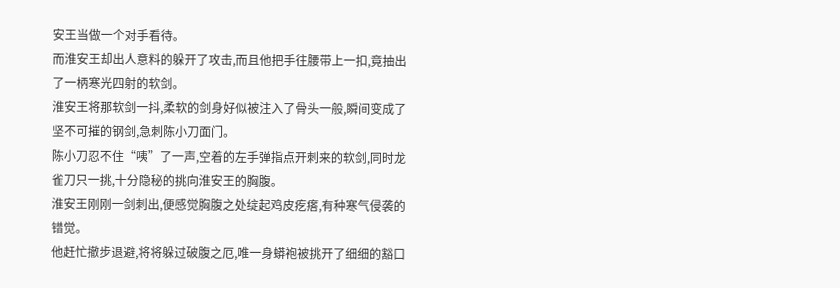安王当做一个对手看待。
而淮安王却出人意料的躲开了攻击,而且他把手往腰带上一扣,竟抽出了一柄寒光四射的软剑。
淮安王将那软剑一抖,柔软的剑身好似被注入了骨头一般,瞬间变成了坚不可摧的钢剑,急刺陈小刀面门。
陈小刀忍不住“咦”了一声,空着的左手弹指点开刺来的软剑,同时龙雀刀只一挑,十分隐秘的挑向淮安王的胸腹。
淮安王刚刚一剑刺出,便感觉胸腹之处绽起鸡皮疙瘩,有种寒气侵袭的错觉。
他赶忙撤步退避,将将躲过破腹之厄,唯一身蟒袍被挑开了细细的豁口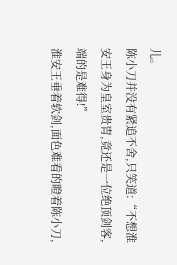儿。
陈小刀并没有紧追不舍,只笑道:“不想淮安王身为皇室贵胄,竟还是一位绝顶剑客,端的是难得!”
淮安王垂着软剑,面色难看的瞪着陈小刀,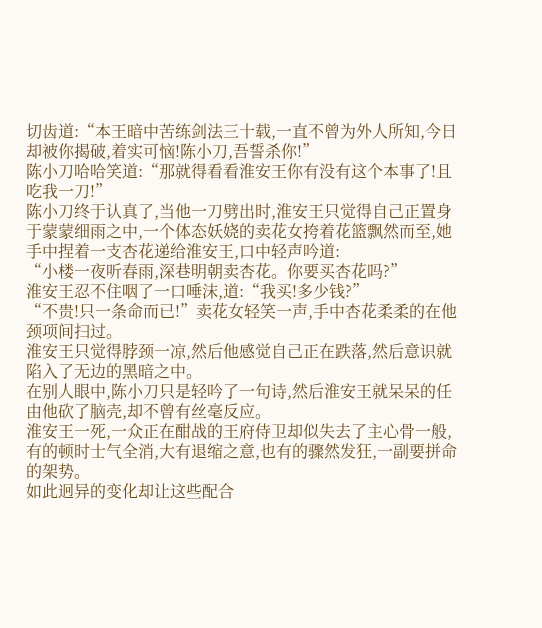切齿道:“本王暗中苦练剑法三十载,一直不曾为外人所知,今日却被你揭破,着实可恼!陈小刀,吾誓杀你!”
陈小刀哈哈笑道:“那就得看看淮安王你有没有这个本事了!且吃我一刀!”
陈小刀终于认真了,当他一刀劈出时,淮安王只觉得自己正置身于蒙蒙细雨之中,一个体态妖娆的卖花女挎着花篮飘然而至,她手中捏着一支杏花递给淮安王,口中轻声吟道:
“小楼一夜听春雨,深巷明朝卖杏花。你要买杏花吗?”
淮安王忍不住咽了一口唾沫,道:“我买!多少钱?”
“不贵!只一条命而已!”卖花女轻笑一声,手中杏花柔柔的在他颈项间扫过。
淮安王只觉得脖颈一凉,然后他感觉自己正在跌落,然后意识就陷入了无边的黑暗之中。
在别人眼中,陈小刀只是轻吟了一句诗,然后淮安王就呆呆的任由他砍了脑壳,却不曾有丝毫反应。
淮安王一死,一众正在酣战的王府侍卫却似失去了主心骨一般,有的顿时士气全消,大有退缩之意,也有的骤然发狂,一副要拼命的架势。
如此迥异的变化却让这些配合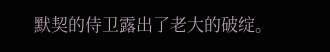默契的侍卫露出了老大的破绽。